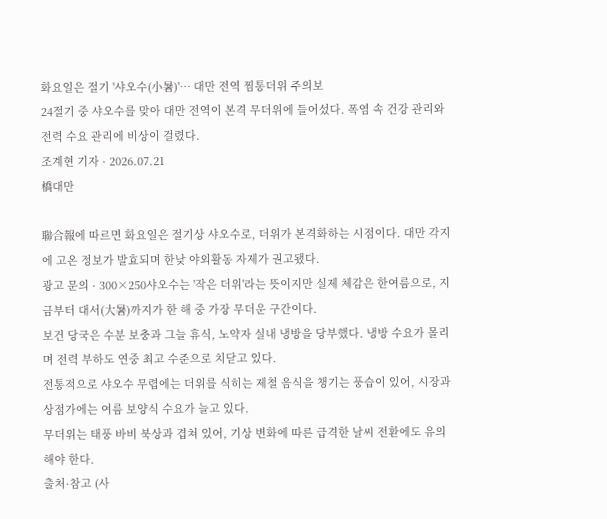화요일은 절기 '샤오수(小暑)'… 대만 전역 찜통더위 주의보
24절기 중 샤오수를 맞아 대만 전역이 본격 무더위에 들어섰다. 폭염 속 건강 관리와 전력 수요 관리에 비상이 걸렸다.
조계현 기자 · 2026.07.21
橋대만

聯合報에 따르면 화요일은 절기상 샤오수로, 더위가 본격화하는 시점이다. 대만 각지에 고온 정보가 발효되며 한낮 야외활동 자제가 권고됐다.
광고 문의 · 300×250샤오수는 '작은 더위'라는 뜻이지만 실제 체감은 한여름으로, 지금부터 대서(大暑)까지가 한 해 중 가장 무더운 구간이다.
보건 당국은 수분 보충과 그늘 휴식, 노약자 실내 냉방을 당부했다. 냉방 수요가 몰리며 전력 부하도 연중 최고 수준으로 치닫고 있다.
전통적으로 샤오수 무렵에는 더위를 식히는 제철 음식을 챙기는 풍습이 있어, 시장과 상점가에는 여름 보양식 수요가 늘고 있다.
무더위는 태풍 바비 북상과 겹쳐 있어, 기상 변화에 따른 급격한 날씨 전환에도 유의해야 한다.
출처·참고 (사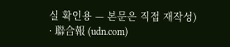실 확인용 — 본문은 직접 재작성)
· 聯合報 (udn.com)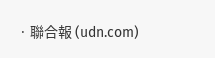· 聯合報 (udn.com)